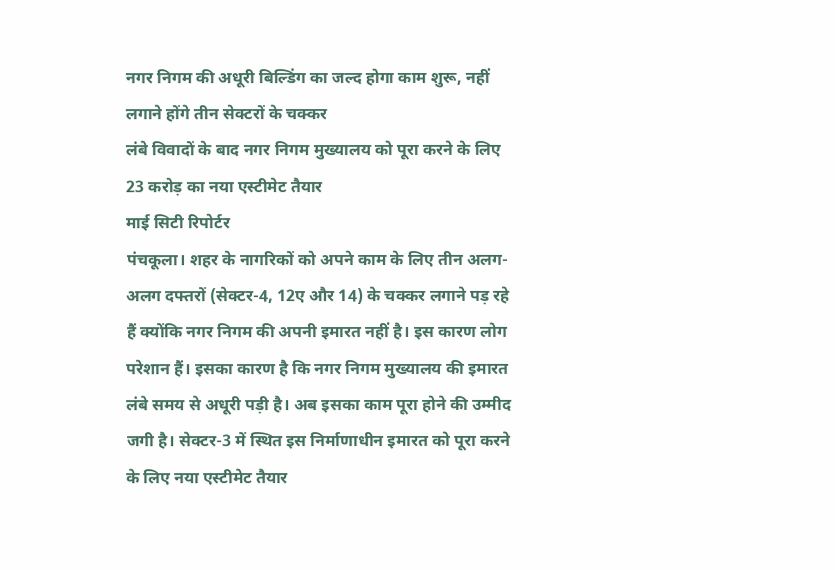नगर निगम की अधूरी बिल्डिंग का जल्द होगा काम शुरू, नहीं लगाने होंगे तीन सेक्टरों के चक्कर
लंबे विवादों के बाद नगर निगम मुख्यालय को पूरा करने के लिए 23 करोड़ का नया एस्टीमेट तैयार
माई सिटी रिपोर्टर
पंचकूला। शहर के नागरिकों को अपने काम के लिए तीन अलग-अलग दफ्तरों (सेक्टर-4, 12ए और 14) के चक्कर लगाने पड़ रहे हैं क्योंकि नगर निगम की अपनी इमारत नहीं है। इस कारण लोग परेशान हैं। इसका कारण है कि नगर निगम मुख्यालय की इमारत लंबे समय से अधूरी पड़ी है। अब इसका काम पूरा होने की उम्मीद जगी है। सेक्टर-3 में स्थित इस निर्माणाधीन इमारत को पूरा करने के लिए नया एस्टीमेट तैयार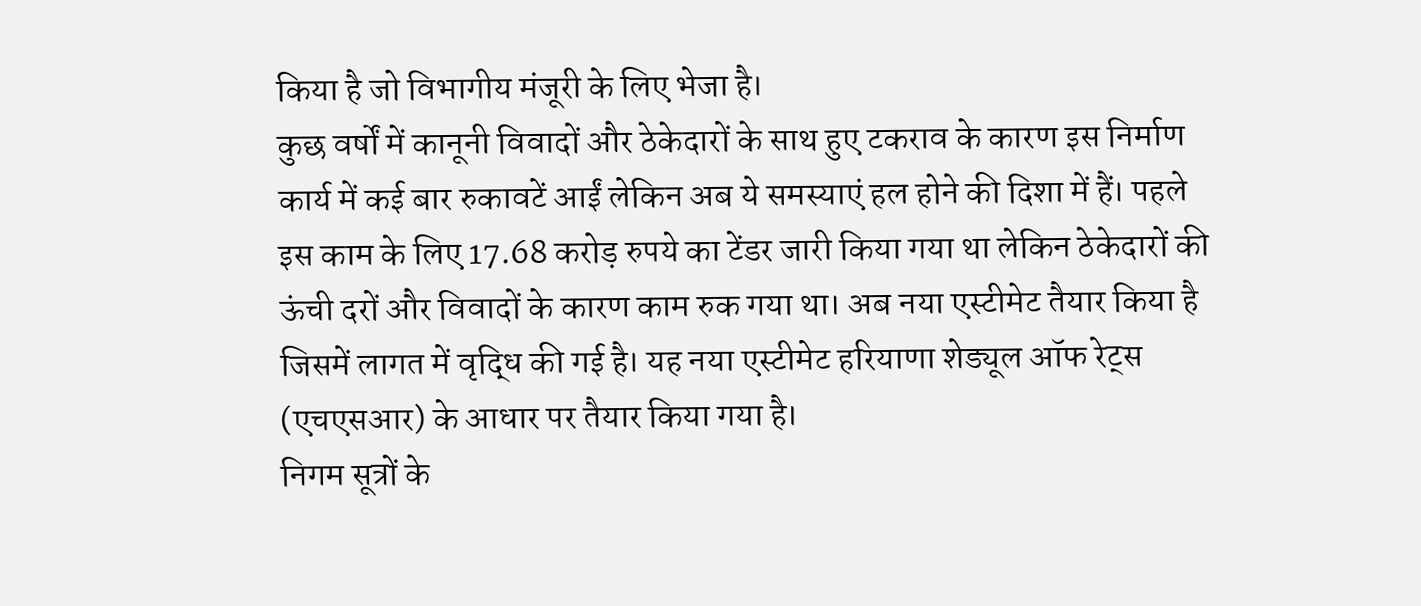किया है जो विभागीय मंजूरी के लिए भेजा है।
कुछ वर्षों में कानूनी विवादों और ठेकेदारों के साथ हुए टकराव के कारण इस निर्माण कार्य में कई बार रुकावटें आईं लेकिन अब ये समस्याएं हल होने की दिशा में हैं। पहले इस काम के लिए 17.68 करोड़ रुपये का टेंडर जारी किया गया था लेकिन ठेकेदारों की ऊंची दरों और विवादों के कारण काम रुक गया था। अब नया एस्टीमेट तैयार किया है जिसमें लागत में वृद्धि की गई है। यह नया एस्टीमेट हरियाणा शेड्यूल ऑफ रेट्स (एचएसआर) के आधार पर तैयार किया गया है।
निगम सूत्रों के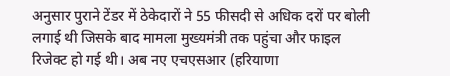अनुसार पुराने टेंडर में ठेकेदारों ने 55 फीसदी से अधिक दरों पर बोली लगाई थी जिसके बाद मामला मुख्यमंत्री तक पहुंचा और फाइल रिजेक्ट हो गई थी। अब नए एचएसआर (हरियाणा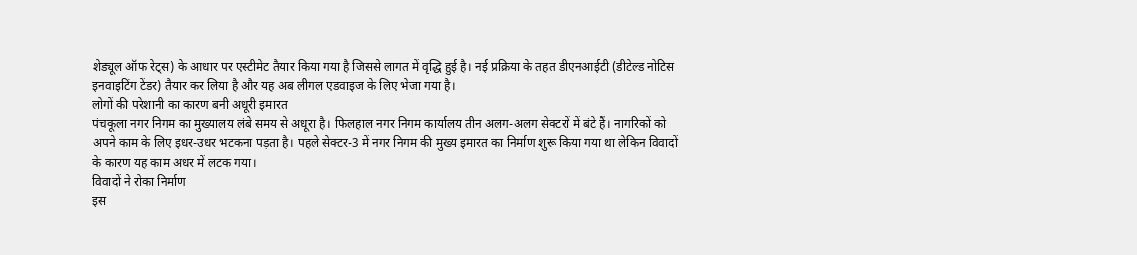शेड्यूल ऑफ रेट्स) के आधार पर एस्टीमेट तैयार किया गया है जिससे लागत में वृद्धि हुई है। नई प्रक्रिया के तहत डीएनआईटी (डीटेल्ड नोटिस इनवाइटिंग टेंडर) तैयार कर लिया है और यह अब लीगल एडवाइज के लिए भेजा गया है।
लोगों की परेशानी का कारण बनी अधूरी इमारत
पंचकूला नगर निगम का मुख्यालय लंबे समय से अधूरा है। फिलहाल नगर निगम कार्यालय तीन अलग-अलग सेक्टरों में बंटे हैं। नागरिकों को अपने काम के लिए इधर-उधर भटकना पड़ता है। पहले सेक्टर-3 में नगर निगम की मुख्य इमारत का निर्माण शुरू किया गया था लेकिन विवादों के कारण यह काम अधर में लटक गया।
विवादों ने रोका निर्माण
इस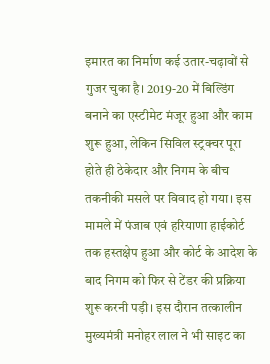इमारत का निर्माण कई उतार-चढ़ावों से गुजर चुका है। 2019-20 में बिल्डिंग बनाने का एस्टीमेट मंजूर हुआ और काम शुरू हुआ, लेकिन सिविल स्ट्रक्चर पूरा होते ही ठेकेदार और निगम के बीच तकनीकी मसले पर विवाद हो गया। इस मामले में पंजाब एवं हरियाणा हाईकोर्ट तक हस्तक्षेप हुआ और कोर्ट के आदेश के बाद निगम को फिर से टेंडर की प्रक्रिया शुरू करनी पड़ी। इस दौरान तत्कालीन मुख्यमंत्री मनोहर लाल ने भी साइट का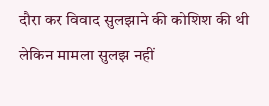दौरा कर विवाद सुलझाने की कोशिश की थी लेकिन मामला सुलझ नहीं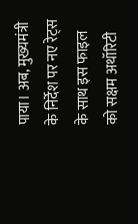पाया। अब, मुख्यमंत्री के निर्देश पर नए रेट्स के साथ इस फाइल को सक्षम अथॉरिटी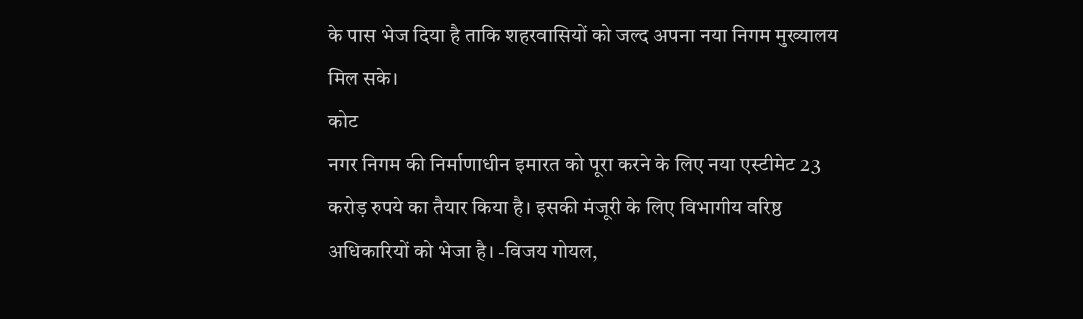के पास भेज दिया है ताकि शहरवासियों को जल्द अपना नया निगम मुख्यालय मिल सके।
कोट
नगर निगम की निर्माणाधीन इमारत को पूरा करने के लिए नया एस्टीमेट 23 करोड़ रुपये का तैयार किया है। इसकी मंजूरी के लिए विभागीय वरिष्ठ अधिकारियों को भेजा है। -विजय गोयल,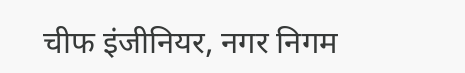चीफ इंजीनियर, नगर निगम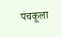पंचकूला